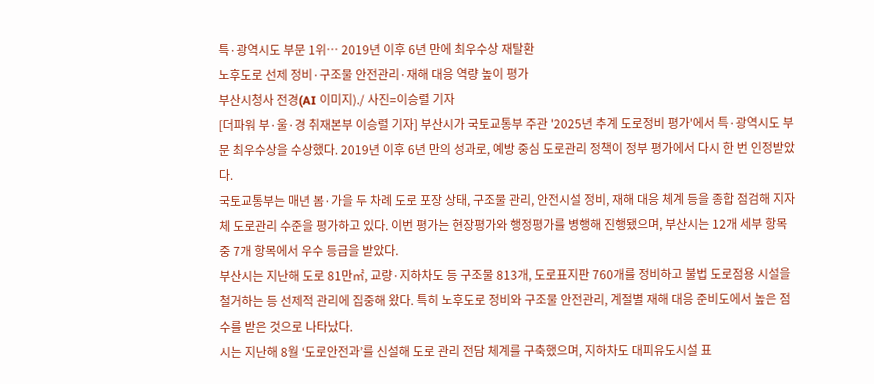특·광역시도 부문 1위… 2019년 이후 6년 만에 최우수상 재탈환
노후도로 선제 정비·구조물 안전관리·재해 대응 역량 높이 평가
부산시청사 전경(AI 이미지)./ 사진=이승렬 기자
[더파워 부·울·경 취재본부 이승렬 기자] 부산시가 국토교통부 주관 '2025년 추계 도로정비 평가'에서 특·광역시도 부문 최우수상을 수상했다. 2019년 이후 6년 만의 성과로, 예방 중심 도로관리 정책이 정부 평가에서 다시 한 번 인정받았다.
국토교통부는 매년 봄·가을 두 차례 도로 포장 상태, 구조물 관리, 안전시설 정비, 재해 대응 체계 등을 종합 점검해 지자체 도로관리 수준을 평가하고 있다. 이번 평가는 현장평가와 행정평가를 병행해 진행됐으며, 부산시는 12개 세부 항목 중 7개 항목에서 우수 등급을 받았다.
부산시는 지난해 도로 81만㎡, 교량·지하차도 등 구조물 813개, 도로표지판 760개를 정비하고 불법 도로점용 시설을 철거하는 등 선제적 관리에 집중해 왔다. 특히 노후도로 정비와 구조물 안전관리, 계절별 재해 대응 준비도에서 높은 점수를 받은 것으로 나타났다.
시는 지난해 8월 ‘도로안전과’를 신설해 도로 관리 전담 체계를 구축했으며, 지하차도 대피유도시설 표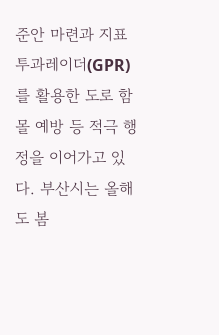준안 마련과 지표투과레이더(GPR)를 활용한 도로 함몰 예방 등 적극 행정을 이어가고 있다. 부산시는 올해도 봄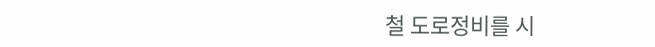철 도로정비를 시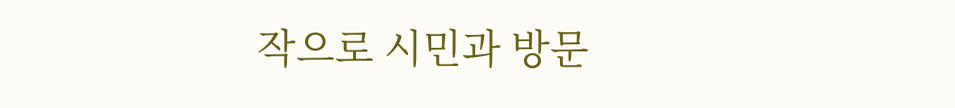작으로 시민과 방문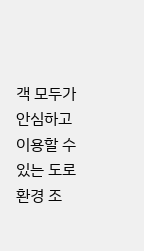객 모두가 안심하고 이용할 수 있는 도로환경 조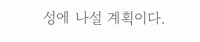성에 나설 계획이다.